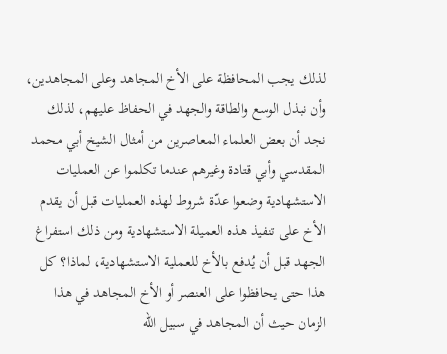لذلك يجب المحافظة على الأخ المجاهد وعلى المجاهدين، وأن نبذل الوسع والطاقة والجهد في الحفاظ عليهم، لذلك نجد أن بعض العلماء المعاصرين من أمثال الشيخ أبي محمد المقدسي وأبي قتادة وغيرهم عندما تكلموا عن العمليات الاستشهادية وضعوا عدّة شروط لهذه العمليات قبل أن يقدم الأخ على تنفيذ هذه العميلة الاستشهادية ومن ذلك استفراغ الجهد قبل أن يُدفع بالأخ للعملية الاستشهادية، لماذا؟ كل هذا حتى يحافظوا على العنصر أو الأخ المجاهد في هذا الزمان حيث أن المجاهد في سبيل الله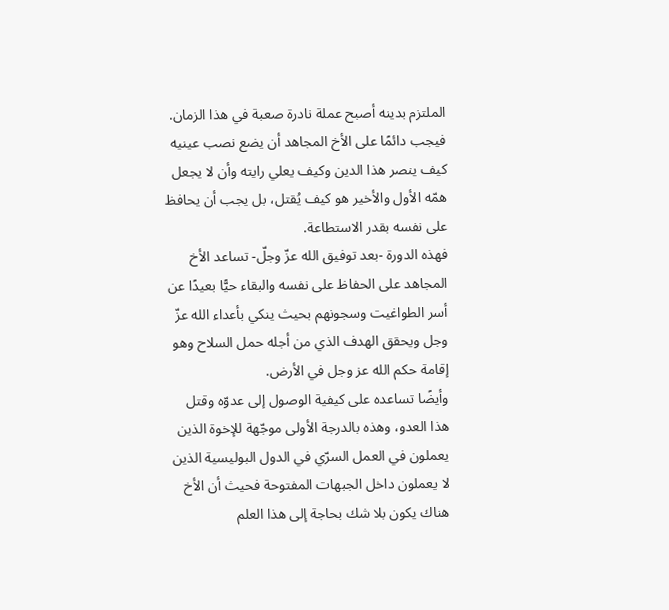الملتزم بدينه أصبح عملة نادرة صعبة في هذا الزمان.
فيجب دائمًا على الأخ المجاهد أن يضع نصب عينيه كيف ينصر هذا الدين وكيف يعلي رايته وأن لا يجعل همّه الأول والأخير هو كيف يُقتل، بل يجب أن يحافظ على نفسه بقدر الاستطاعة.
فهذه الدورة -بعد توفيق الله عزّ وجلّ- تساعد الأخ المجاهد على الحفاظ على نفسه والبقاء حيًّا بعيدًا عن أسر الطواغيت وسجونهم بحيث ينكي بأعداء الله عزّ وجل ويحقق الهدف الذي من أجله حمل السلاح وهو إقامة حكم الله عز وجل في الأرض.
وأيضًا تساعده على كيفية الوصول إلى عدوّه وقتل هذا العدو، وهذه بالدرجة الأولى موجّهة للإخوة الذين يعملون في العمل السرّي في الدول البوليسية الذين لا يعملون داخل الجبهات المفتوحة فحيث أن الأخ هناك يكون بلا شك بحاجة إلى هذا العلم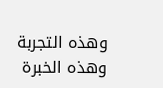وهذه التجربة وهذه الخبرة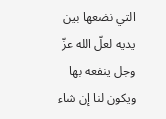التي نضعها بين يديه لعلّ الله عزّ وجل ينفعه بها ويكون لنا إن شاء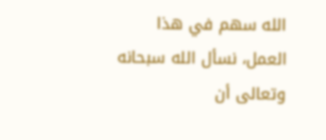الله سهم في هذا العمل، نسأل الله سبحانه وتعالى أن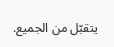يتقبّل من الجميع.